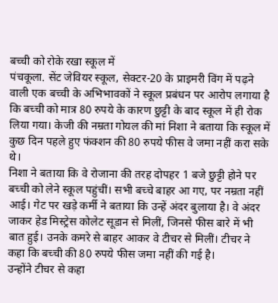बच्ची को रोके रखा स्कूल में
पंचकूला. सेंट जेवियर स्कूल, सेक्टर-20 के प्राइमरी विंग में पढ़ने वाली एक बच्ची के अभिभावकों ने स्कूल प्रबंधन पर आरोप लगाया है कि बच्ची को मात्र 80 रुपये के कारण छुट्टी के बाद स्कूल में ही रोक लिया गया। केजी की नम्रता गोयल की मां निशा ने बताया कि स्कूल में कुछ दिन पहले हुए फंक्शन की 80 रुपये फीस वे जमा नहीं करा सके थे।
निशा ने बताया कि वे रोजाना की तरह दोपहर 1 बजे छुट्टी होने पर बच्ची को लेने स्कूल पहुंचीं। सभी बच्चे बाहर आ गए, पर नम्रता नहीं आई। गेट पर खड़े कर्मी ने बताया कि उन्हें अंदर बुलाया है। वे अंदर जाकर हेड मिस्ट्रेस कोलेट सूडान से मिलीं, जिनसे फीस बारे में भी बात हुई। उनके कमरे से बाहर आकर वे टीचर से मिलीं। टीचर ने कहा कि बच्ची की 80 रुपये फीस जमा नहीं की गई है।
उन्होंने टीचर से कहा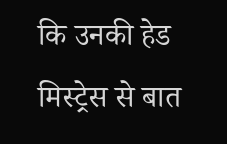कि उनकी हेड मिस्ट्रेस से बात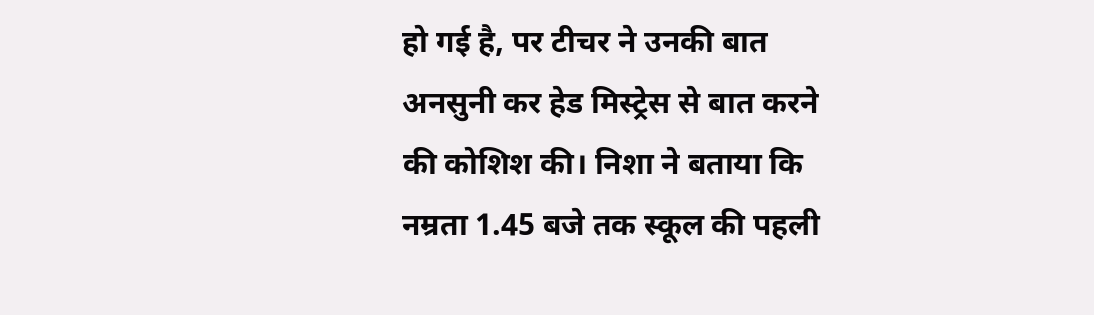हो गई है, पर टीचर ने उनकी बात अनसुनी कर हेड मिस्ट्रेस से बात करने की कोशिश की। निशा ने बताया कि नम्रता 1.45 बजे तक स्कूल की पहली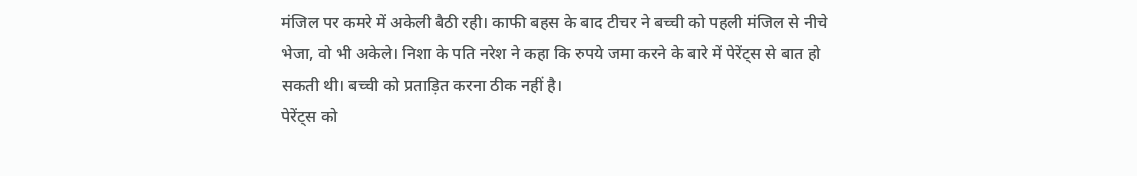मंजिल पर कमरे में अकेली बैठी रही। काफी बहस के बाद टीचर ने बच्ची को पहली मंजिल से नीचे भेजा, वो भी अकेले। निशा के पति नरेश ने कहा कि रुपये जमा करने के बारे में पेरेंट्स से बात हो सकती थी। बच्ची को प्रताड़ित करना ठीक नहीं है।
पेरेंट्स को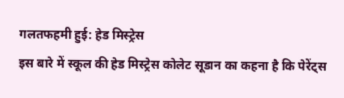गलतफहमी हुई: हेड मिस्ट्रेस
इस बारे में स्कूल की हेड मिस्ट्रेस कोलेट सूडान का कहना है कि पेरेंट्स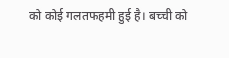को कोई गलतफहमी हुई है। बच्ची को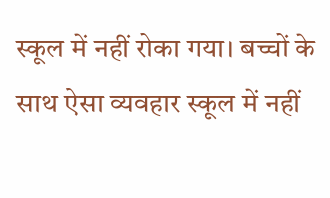स्कूल में नहीं रोका गया। बच्चों के साथ ऐसा व्यवहार स्कूल में नहीं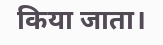किया जाता।